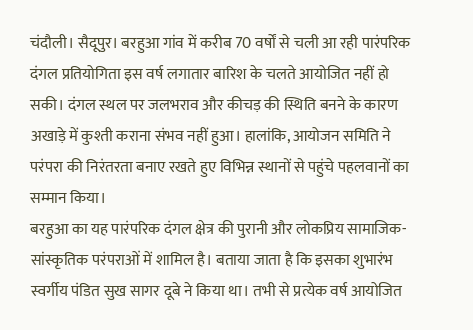चंदौली। सैदूपुर। बरहुआ गांव में करीब 70 वर्षों से चली आ रही पारंपरिक दंगल प्रतियोगिता इस वर्ष लगातार बारिश के चलते आयोजित नहीं हो सकी। दंगल स्थल पर जलभराव और कीचड़ की स्थिति बनने के कारण अखाड़े में कुश्ती कराना संभव नहीं हुआ। हालांकि, आयोजन समिति ने परंपरा की निरंतरता बनाए रखते हुए विभिन्न स्थानों से पहुंचे पहलवानों का सम्मान किया।
बरहुआ का यह पारंपरिक दंगल क्षेत्र की पुरानी और लोकप्रिय सामाजिक-सांस्कृतिक परंपराओं में शामिल है। बताया जाता है कि इसका शुभारंभ स्वर्गीय पंडित सुख सागर दूबे ने किया था। तभी से प्रत्येक वर्ष आयोजित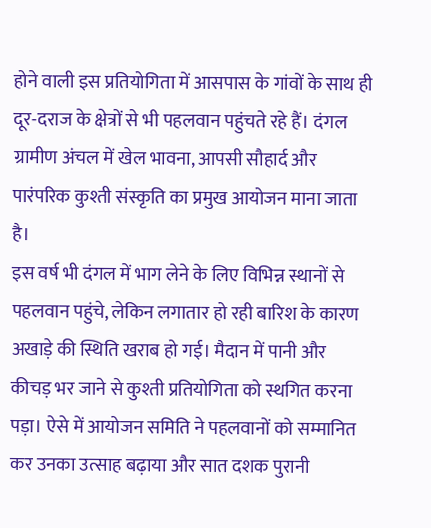होने वाली इस प्रतियोगिता में आसपास के गांवों के साथ ही दूर-दराज के क्षेत्रों से भी पहलवान पहुंचते रहे हैं। दंगल ग्रामीण अंचल में खेल भावना, आपसी सौहार्द और पारंपरिक कुश्ती संस्कृति का प्रमुख आयोजन माना जाता है।
इस वर्ष भी दंगल में भाग लेने के लिए विभिन्न स्थानों से पहलवान पहुंचे, लेकिन लगातार हो रही बारिश के कारण अखाड़े की स्थिति खराब हो गई। मैदान में पानी और कीचड़ भर जाने से कुश्ती प्रतियोगिता को स्थगित करना पड़ा। ऐसे में आयोजन समिति ने पहलवानों को सम्मानित कर उनका उत्साह बढ़ाया और सात दशक पुरानी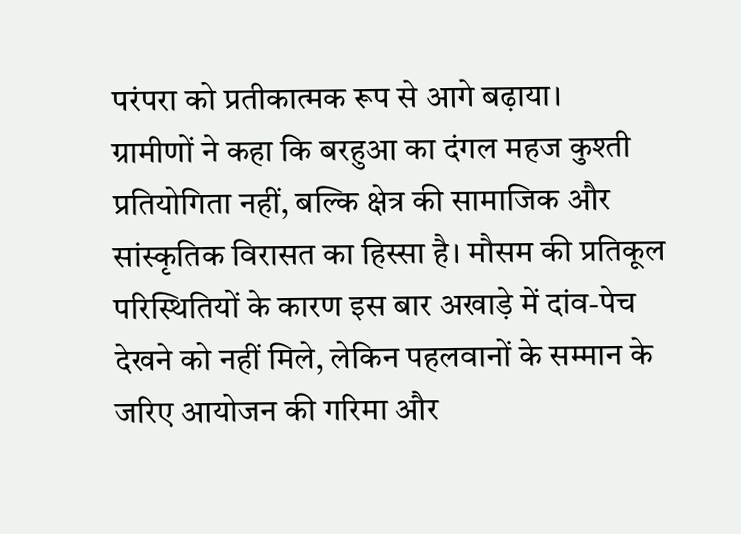परंपरा को प्रतीकात्मक रूप से आगे बढ़ाया।
ग्रामीणों ने कहा कि बरहुआ का दंगल महज कुश्ती प्रतियोगिता नहीं, बल्कि क्षेत्र की सामाजिक और सांस्कृतिक विरासत का हिस्सा है। मौसम की प्रतिकूल परिस्थितियों के कारण इस बार अखाड़े में दांव-पेच देखने को नहीं मिले, लेकिन पहलवानों के सम्मान के जरिए आयोजन की गरिमा और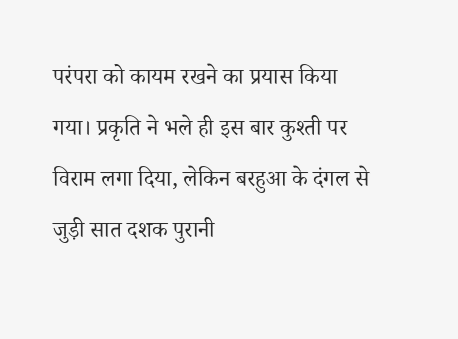परंपरा को कायम रखने का प्रयास किया गया। प्रकृति ने भले ही इस बार कुश्ती पर विराम लगा दिया, लेकिन बरहुआ के दंगल से जुड़ी सात दशक पुरानी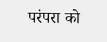परंपरा को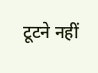टूटने नहीं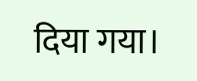दिया गया।